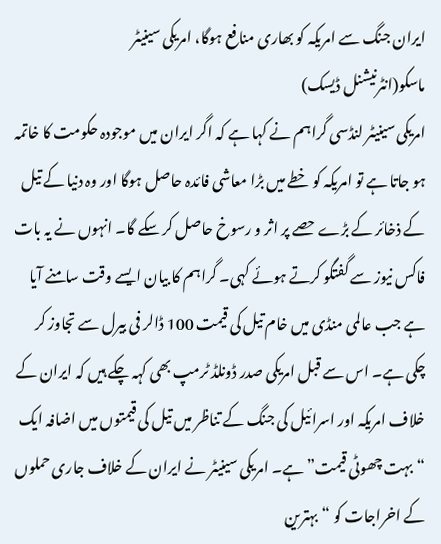ایران جنگ سے امریکہ کو بھاری منافع ہوگا، امریکی سینیٹر
ماسکو(انٹرنیشنل ڈیسک)
امریکی سینیٹر لنڈسی گراہم نے کہا ہے کہ اگر ایران میں موجودہ حکومت کا خاتمہ ہو جاتا ہے تو امریکہ کو خطے میں بڑا معاشی فائدہ حاصل ہوگا اور وہ دنیا کے تیل کے ذخائر کے بڑے حصے پر اثر و رسوخ حاصل کر سکے گا۔ انہوں نے یہ بات فاکس نیوز سے گفتگو کرتے ہوئے کہی۔ گراہم کا بیان ایسے وقت سامنے آیا ہے جب عالمی منڈی میں خام تیل کی قیمت 100 ڈالر فی بیرل سے تجاوز کر چکی ہے۔ اس سے قبل امریکی صدر ڈونلڈ ٹرمپ بھی کہہ چکے ہیں کہ ایران کے خلاف امریکہ اور اسرائیل کی جنگ کے تناظر میں تیل کی قیمتوں میں اضافہ ایک “بہت چھوٹی قیمت” ہے۔ امریکی سینیٹر نے ایران کے خلاف جاری حملوں کے اخراجات کو “بہترین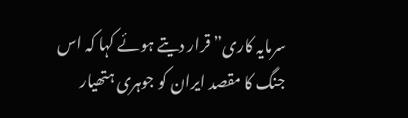سرمایہ کاری” قرار دیتے ہوئے کہا کہ اس جنگ کا مقصد ایران کو جوہری ہتھیار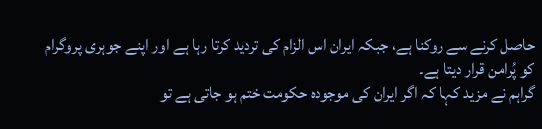حاصل کرنے سے روکنا ہے، جبکہ ایران اس الزام کی تردید کرتا رہا ہے اور اپنے جوہری پروگرام کو پُرامن قرار دیتا ہے۔
گراہم نے مزید کہا کہ اگر ایران کی موجودہ حکومت ختم ہو جاتی ہے تو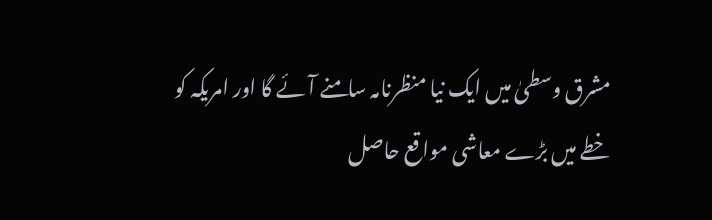مشرق وسطیٰ میں ایک نیا منظرنامہ سامنے آئے گا اور امریکہ کو خطے میں بڑے معاشی مواقع حاصل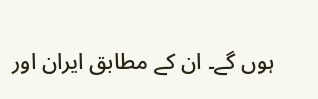ہوں گے۔ ان کے مطابق ایران اور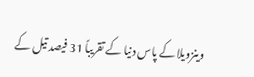وینزویلا کے پاس دنیا کے تقریباً 31 فیصد تیل کے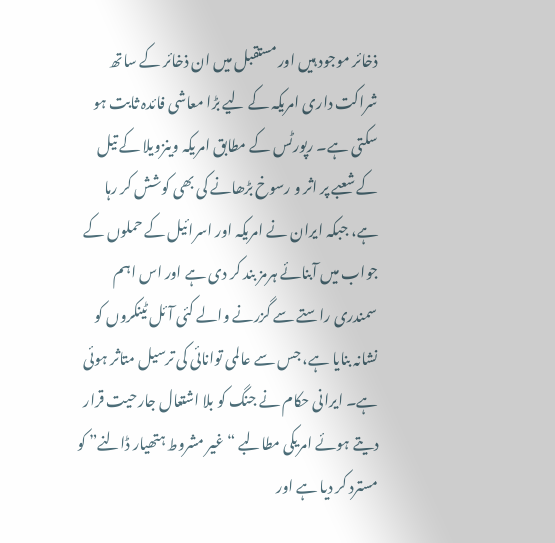ذخائر موجود ہیں اور مستقبل میں ان ذخائر کے ساتھ شراکت داری امریکہ کے لیے بڑا معاشی فائدہ ثابت ہو سکتی ہے۔ رپورٹس کے مطابق امریکہ وینزویلا کے تیل کے شعبے پر اثر و رسوخ بڑھانے کی بھی کوشش کر رہا ہے، جبکہ ایران نے امریکہ اور اسرائیل کے حملوں کے جواب میں آبنائے ہرمز بند کر دی ہے اور اس اہم سمندری راستے سے گزرنے والے کئی آئل ٹینکروں کو نشانہ بنایا ہے، جس سے عالمی توانائی کی ترسیل متاثر ہوئی ہے۔ ایرانی حکام نے جنگ کو بلا اشتعال جارحیت قرار دیتے ہوئے امریکی مطالبے “غیر مشروط ہتھیار ڈالنے” کو مسترد کر دیا ہے اور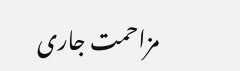مزاحمت جاری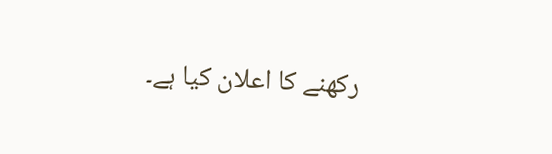رکھنے کا اعلان کیا ہے۔